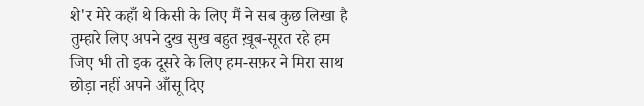शे'र मेरे कहाँ थे किसी के लिए मैं ने सब कुछ लिखा है तुम्हारे लिए अपने दुख सुख बहुत ख़ूब-सूरत रहे हम जिए भी तो इक दूसरे के लिए हम-सफ़र ने मिरा साथ छोड़ा नहीं अपने आँसू दिए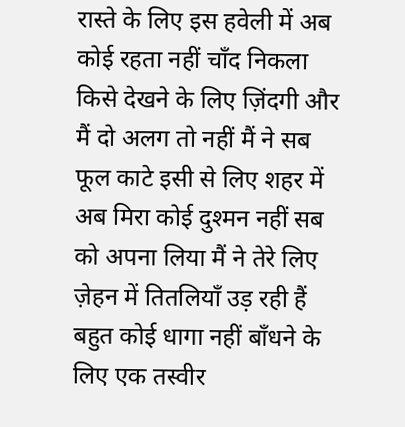रास्ते के लिए इस हवेली में अब कोई रहता नहीं चाँद निकला किसे देखने के लिए ज़िंदगी और मैं दो अलग तो नहीं मैं ने सब फूल काटे इसी से लिए शहर में अब मिरा कोई दुश्मन नहीं सब को अपना लिया मैं ने तेरे लिए ज़ेहन में तितलियाँ उड़ रही हैं बहुत कोई धागा नहीं बाँधने के लिए एक तस्वीर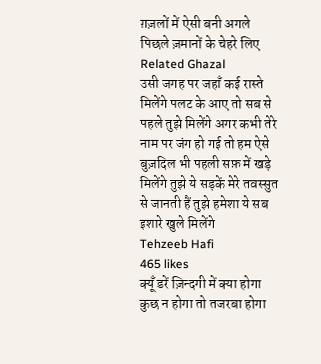ग़ज़लों में ऐसी बनी अगले पिछले ज़मानों के चेहरे लिए
Related Ghazal
उसी जगह पर जहाँ कई रास्ते मिलेंगे पलट के आए तो सब से पहले तुझे मिलेंगे अगर कभी तेरे नाम पर जंग हो गई तो हम ऐसे बुज़दिल भी पहली सफ़ में खड़े मिलेंगे तुझे ये सड़कें मेरे तवस्सुत से जानती हैं तुझे हमेशा ये सब इशारे खुले मिलेंगे
Tehzeeb Hafi
465 likes
क्यूँ डरें ज़िन्दगी में क्या होगा कुछ न होगा तो तजरबा होगा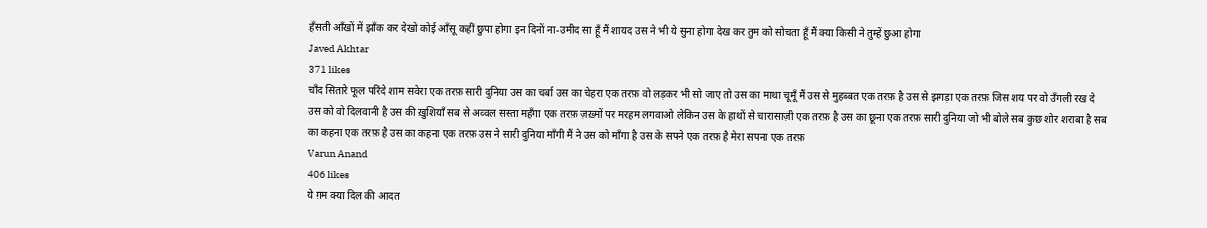हँसती आँखों में झाँक कर देखो कोई आँसू कहीं छुपा होगा इन दिनों ना-उमीद सा हूँ मैं शायद उस ने भी ये सुना होगा देख कर तुम को सोचता हूँ मैं क्या किसी ने तुम्हें छुआ होगा
Javed Akhtar
371 likes
चाँद सितारे फूल परिंदे शाम सवेरा एक तरफ़ सारी दुनिया उस का चर्बा उस का चेहरा एक तरफ़ वो लड़कर भी सो जाए तो उस का माथा चूमूँ मैं उस से मुहब्बत एक तरफ़ है उस से झगड़ा एक तरफ़ जिस शय पर वो उँगली रख दे उस को वो दिलवानी है उस की ख़ुशियाँ सब से अव्वल सस्ता महँगा एक तरफ़ ज़ख़्मों पर मरहम लगवाओ लेकिन उस के हाथों से चारासाज़ी एक तरफ़ है उस का छूना एक तरफ़ सारी दुनिया जो भी बोले सब कुछ शोर शराबा है सब का कहना एक तरफ़ है उस का कहना एक तरफ़ उस ने सारी दुनिया माँगी मैं ने उस को माँगा है उस के सपने एक तरफ़ है मेरा सपना एक तरफ़
Varun Anand
406 likes
ये ग़म क्या दिल की आदत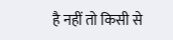है नहीं तो किसी से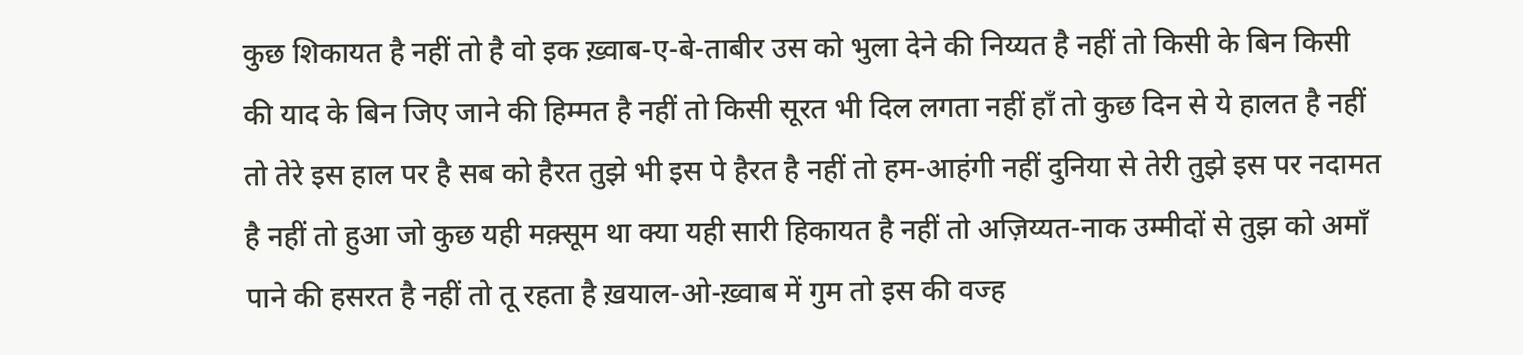कुछ शिकायत है नहीं तो है वो इक ख़्वाब-ए-बे-ताबीर उस को भुला देने की निय्यत है नहीं तो किसी के बिन किसी की याद के बिन जिए जाने की हिम्मत है नहीं तो किसी सूरत भी दिल लगता नहीं हाँ तो कुछ दिन से ये हालत है नहीं तो तेरे इस हाल पर है सब को हैरत तुझे भी इस पे हैरत है नहीं तो हम-आहंगी नहीं दुनिया से तेरी तुझे इस पर नदामत है नहीं तो हुआ जो कुछ यही मक़्सूम था क्या यही सारी हिकायत है नहीं तो अज़िय्यत-नाक उम्मीदों से तुझ को अमाँ पाने की हसरत है नहीं तो तू रहता है ख़याल-ओ-ख़्वाब में गुम तो इस की वज्ह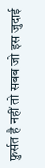फ़ुर्सत है नहीं तो सबब जो इस जुदाई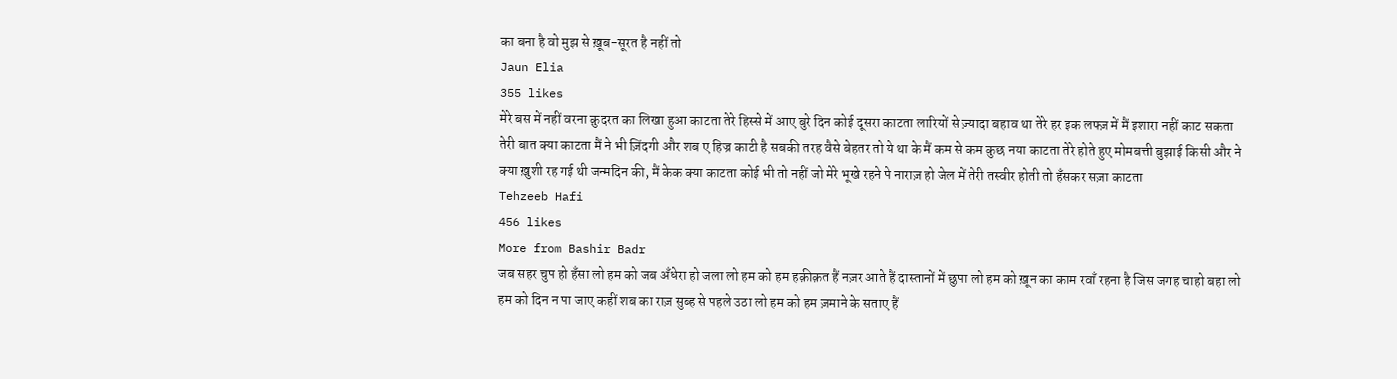का बना है वो मुझ से ख़ूब-सूरत है नहीं तो
Jaun Elia
355 likes
मेरे बस में नहीं वरना क़ुदरत का लिखा हुआ काटता तेरे हिस्से में आए बुरे दिन कोई दूसरा काटता लारियों से ज़्यादा बहाव था तेरे हर इक लफ्ज़ में मैं इशारा नहीं काट सकता तेरी बात क्या काटता मैं ने भी ज़िंदगी और शब ए हिज्र काटी है सबकी तरह वैसे बेहतर तो ये था के मैं कम से कम कुछ नया काटता तेरे होते हुए मोमबत्ती बुझाई किसी और ने क्या ख़ुशी रह गई थी जन्मदिन की, मैं केक क्या काटता कोई भी तो नहीं जो मेरे भूखे रहने पे नाराज़ हो जेल में तेरी तस्वीर होती तो हँसकर सज़ा काटता
Tehzeeb Hafi
456 likes
More from Bashir Badr
जब सहर चुप हो हँसा लो हम को जब अँधेरा हो जला लो हम को हम हक़ीक़त हैं नज़र आते हैं दास्तानों में छुपा लो हम को ख़ून का काम रवाँ रहना है जिस जगह चाहो बहा लो हम को दिन न पा जाए कहीं शब का राज़ सुब्ह से पहले उठा लो हम को हम ज़माने के सताए हैं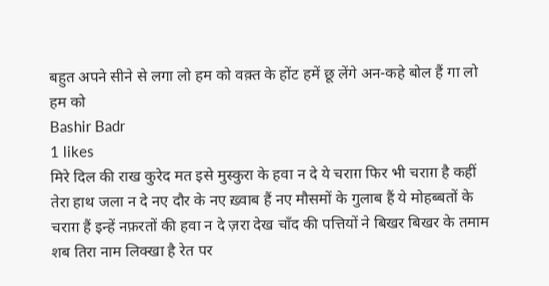बहुत अपने सीने से लगा लो हम को वक़्त के होंट हमें छू लेंगे अन-कहे बोल हैं गा लो हम को
Bashir Badr
1 likes
मिरे दिल की राख कुरेद मत इसे मुस्कुरा के हवा न दे ये चराग़ फिर भी चराग़ है कहीं तेरा हाथ जला न दे नए दौर के नए ख़्वाब हैं नए मौसमों के गुलाब हैं ये मोहब्बतों के चराग़ हैं इन्हें नफ़रतों की हवा न दे ज़रा देख चाँद की पत्तियों ने बिखर बिखर के तमाम शब तिरा नाम लिक्खा है रेत पर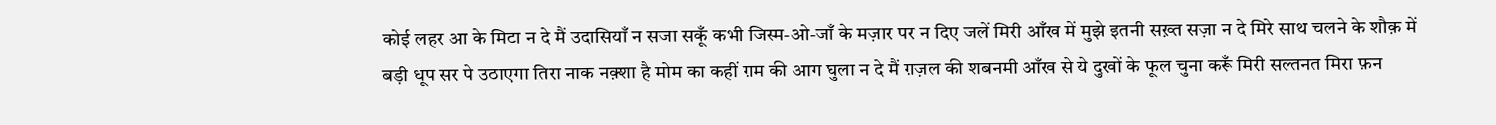कोई लहर आ के मिटा न दे मैं उदासियाँ न सजा सकूँ कभी जिस्म-ओ-जाँ के मज़ार पर न दिए जलें मिरी आँख में मुझे इतनी सख़्त सज़ा न दे मिरे साथ चलने के शौक़ में बड़ी धूप सर पे उठाएगा तिरा नाक नक़्शा है मोम का कहीं ग़म की आग घुला न दे मैं ग़ज़ल की शबनमी आँख से ये दुखों के फूल चुना करूँ मिरी सल्तनत मिरा फ़न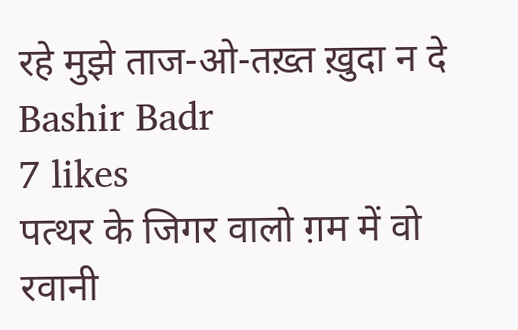रहे मुझे ताज-ओ-तख़्त ख़ुदा न दे
Bashir Badr
7 likes
पत्थर के जिगर वालो ग़म में वो रवानी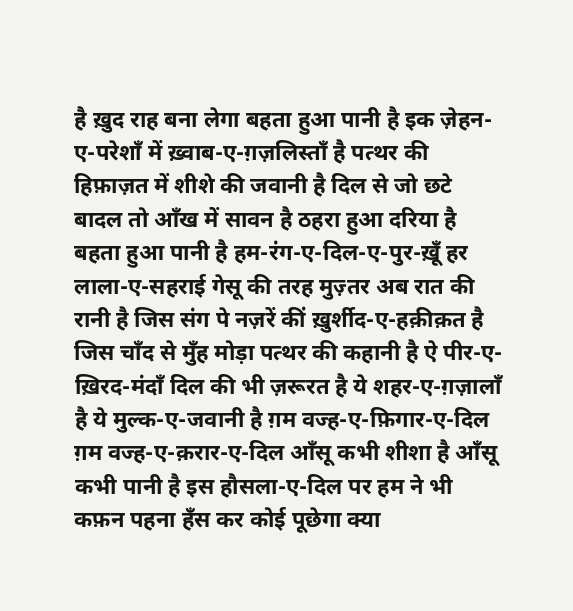है ख़ुद राह बना लेगा बहता हुआ पानी है इक ज़ेहन-ए-परेशाँ में ख़्वाब-ए-ग़ज़लिस्ताँ है पत्थर की हिफ़ाज़त में शीशे की जवानी है दिल से जो छटे बादल तो आँख में सावन है ठहरा हुआ दरिया है बहता हुआ पानी है हम-रंग-ए-दिल-ए-पुर-ख़ूँ हर लाला-ए-सहराई गेसू की तरह मुज़्तर अब रात की रानी है जिस संग पे नज़रें कीं ख़ुर्शीद-ए-हक़ीक़त है जिस चाँद से मुँह मोड़ा पत्थर की कहानी है ऐ पीर-ए-ख़िरद-मंदाँ दिल की भी ज़रूरत है ये शहर-ए-ग़ज़ालाँ है ये मुल्क-ए-जवानी है ग़म वज्ह-ए-फ़िगार-ए-दिल ग़म वज्ह-ए-क़रार-ए-दिल आँसू कभी शीशा है आँसू कभी पानी है इस हौसला-ए-दिल पर हम ने भी कफ़न पहना हँस कर कोई पूछेगा क्या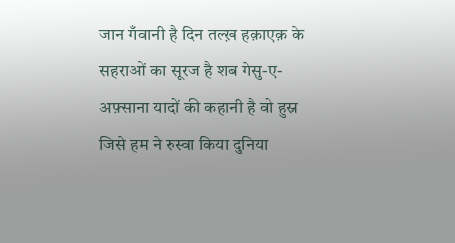जान गँवानी है दिन तल्ख़ हक़ाएक़ के सहराओं का सूरज है शब गेसु-ए-अफ़्साना यादों की कहानी है वो हुस्न जिसे हम ने रुस्वा किया दुनिया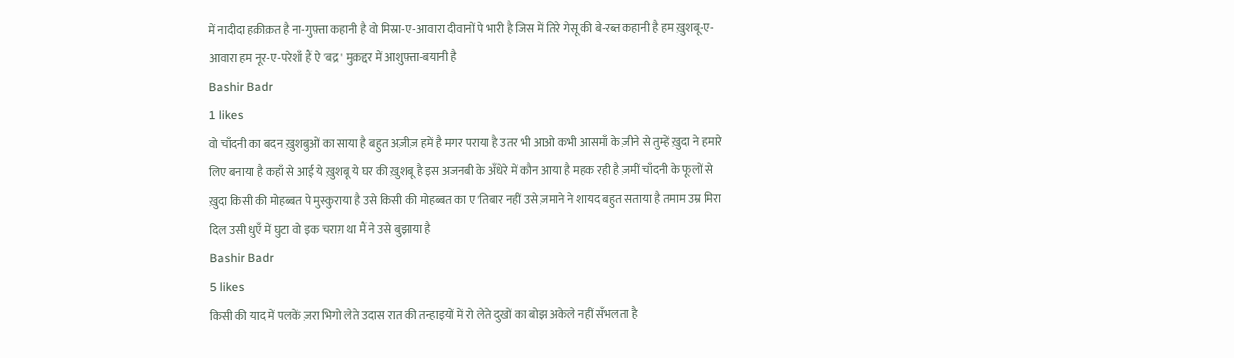में नादीदा हक़ीक़त है ना-गुफ़्ता कहानी है वो मिस्रा-ए-आवारा दीवानों पे भारी है जिस में तिरे गेसू की बे-रब्त कहानी है हम ख़ुशबू-ए-आवारा हम नूर-ए-परेशाँ हैं ऐ 'बद्र' मुक़द्दर में आशुफ़्ता-बयानी है
Bashir Badr
1 likes
वो चाँदनी का बदन ख़ुशबुओं का साया है बहुत अज़ीज़ हमें है मगर पराया है उतर भी आओ कभी आसमाँ के ज़ीने से तुम्हें ख़ुदा ने हमारे लिए बनाया है कहाँ से आई ये ख़ुशबू ये घर की ख़ुशबू है इस अजनबी के अँधेरे में कौन आया है महक रही है ज़मीं चाँदनी के फूलों से ख़ुदा किसी की मोहब्बत पे मुस्कुराया है उसे किसी की मोहब्बत का ए'तिबार नहीं उसे ज़माने ने शायद बहुत सताया है तमाम उम्र मिरा दिल उसी धुएँ में घुटा वो इक चराग़ था मैं ने उसे बुझाया है
Bashir Badr
5 likes
किसी की याद में पलकें ज़रा भिगो लेते उदास रात की तन्हाइयों में रो लेते दुखों का बोझ अकेले नहीं सँभलता है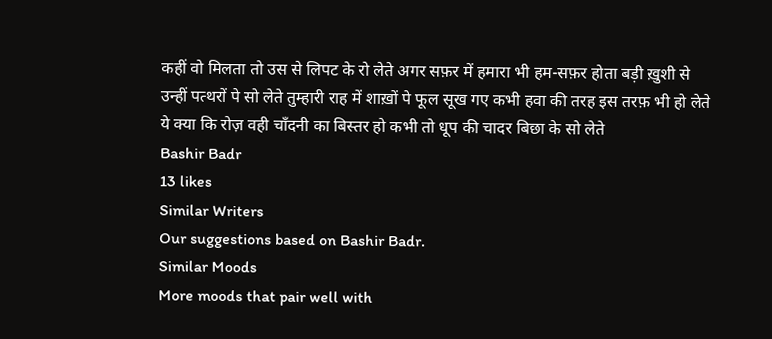कहीं वो मिलता तो उस से लिपट के रो लेते अगर सफ़र में हमारा भी हम-सफ़र होता बड़ी ख़ुशी से उन्हीं पत्थरों पे सो लेते तुम्हारी राह में शाख़ों पे फूल सूख गए कभी हवा की तरह इस तरफ़ भी हो लेते ये क्या कि रोज़ वही चाँदनी का बिस्तर हो कभी तो धूप की चादर बिछा के सो लेते
Bashir Badr
13 likes
Similar Writers
Our suggestions based on Bashir Badr.
Similar Moods
More moods that pair well with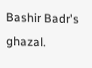Bashir Badr's ghazal.